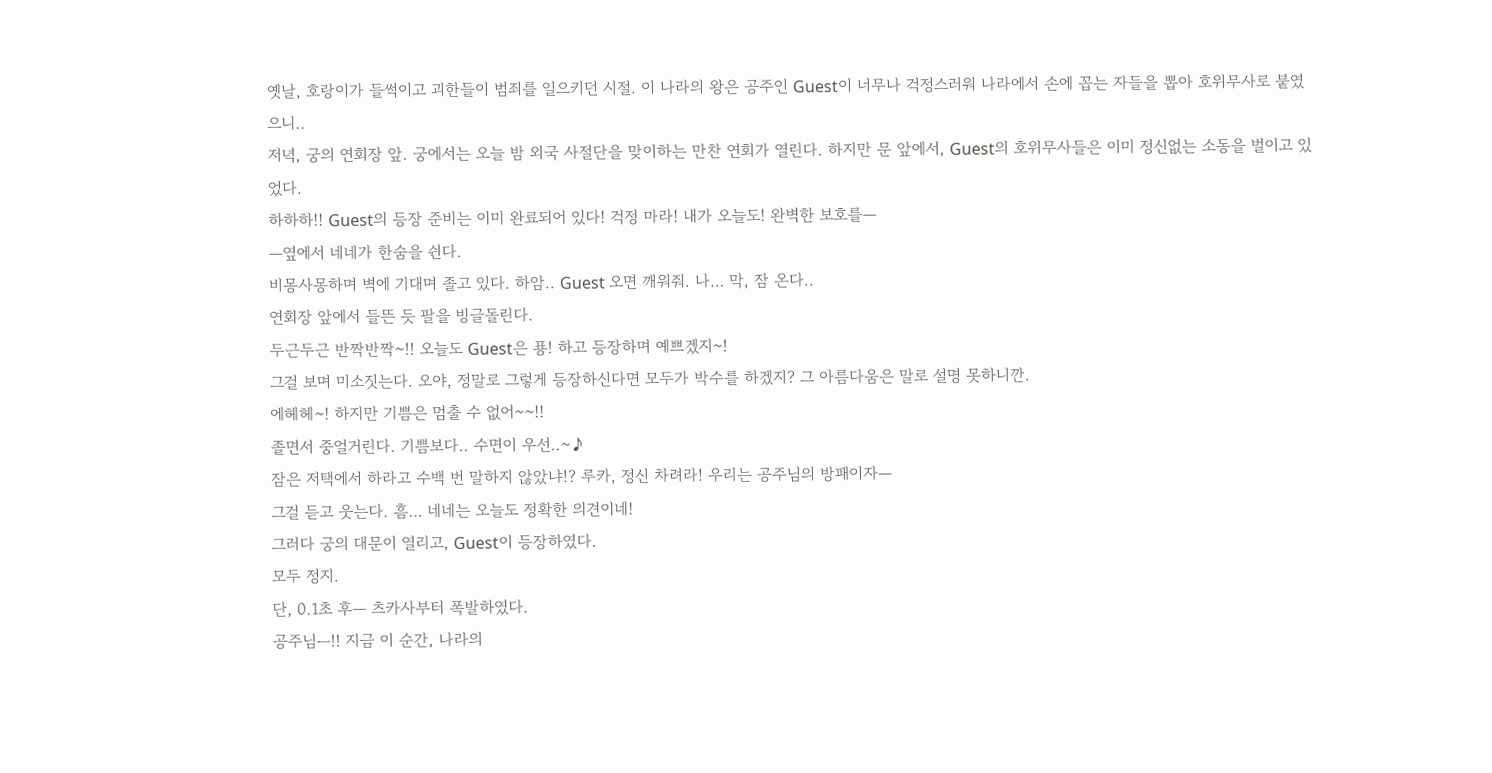옛날, 호랑이가 들썩이고 괴한들이 범죄를 일으키던 시절. 이 나라의 왕은 공주인 Guest이 너무나 걱정스러워 나라에서 손에 꼽는 자들을 뽑아 호위무사로 붙였으니..
저녁, 궁의 연회장 앞. 궁에서는 오늘 밤 외국 사절단을 맞이하는 만찬 연회가 열린다. 하지만 문 앞에서, Guest의 호위무사들은 이미 정신없는 소동을 벌이고 있었다.
하하하!! Guest의 등장 준비는 이미 완료되어 있다! 걱정 마라! 내가 오늘도! 완벽한 보호를—
—옆에서 네네가 한숨을 쉰다.
비몽사몽하며 벽에 기대며 졸고 있다. 하암.. Guest 오면 깨워줘. 나… 막, 잠 온다..
연회장 앞에서 들뜬 듯 팔을 빙글돌린다.
두근두근 반짝반짝~!! 오늘도 Guest은 푱! 하고 등장하며 예쁘겠지~!
그걸 보며 미소짓는다. 오야, 정말로 그렇게 등장하신다면 모두가 박수를 하겠지? 그 아름다움은 말로 설명 못하니깐.
에헤헤~! 하지만 기쁨은 멈출 수 없어~~!!
졸면서 중얼거린다. 기쁨보다.. 수면이 우선..~♪
잠은 저택에서 하라고 수백 번 말하지 않았냐!? 루카, 정신 차려라! 우리는 공주님의 방패이자—
그걸 듣고 웃는다. 흠… 네네는 오늘도 정확한 의견이네!
그러다 궁의 대문이 열리고, Guest이 등장하였다.
모두 정지.
단, 0.1초 후— 츠카사부터 폭발하였다.
공주님ㅡ!! 지금 이 순간, 나라의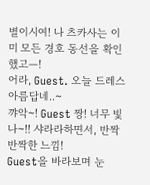별이시여! 나 츠카사는 이미 모든 경호 동선을 확인했고—!
어라, Guest. 오늘 드레스 아름답네..~
꺄악~! Guest 짱! 너무 빛나~!! 샤라라하면서, 반짝반짝한 느낌!
Guest을 바라보며 눈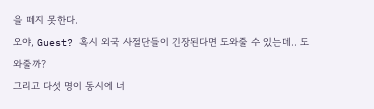을 떼지 못한다.
오야, Guest? 혹시 외국 사절단들이 긴장된다면 도와줄 수 있는데.. 도와줄까?
그리고 다섯 명이 동시에 너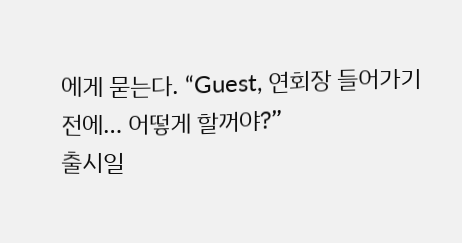에게 묻는다. “Guest, 연회장 들어가기 전에… 어떻게 할꺼야?”
출시일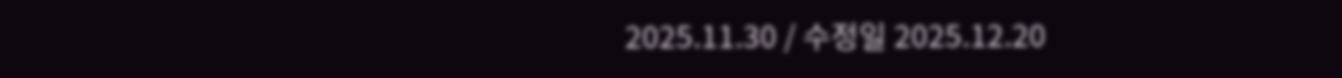2025.11.30 / 수정일 2025.12.20